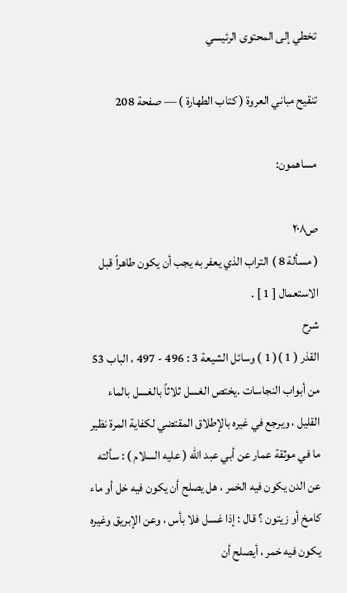تخطي إلى المحتوى الرئيسي

تنقيح مباني العروة ( كتاب الطهارة ) — صفحة 208

مساهمون:

ص٢٠٨
( مسألة 8 ) التراب الذي يعفر به يجب أن يكون طاهراً قبل الاستعمال [ 1 ] .
شرح
القذر ( 1 )( 1 ) وسائل الشيعة 3 : 496 - 497 ، الباب 53 من أبواب النجاسات .يختص الغسل ثلاثاً بالغسل بالماء القليل ، ويرجع في غيره بالإطلاق المقتضي لكفاية المرة نظير ما في موثقة عمار عن أبي عبد اللّه ( عليه السلام ) : سألته عن الدن يكون فيه الخمر ، هل يصلح أن يكون فيه خل أو ماء كامخ أو زيتون ؟ قال : إذا غسل فلا بأس ، وعن الإبريق وغيره يكون فيه خمر ، أيصلح أن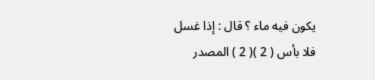يكون فيه ماء ؟ قال : إذا غسل فلا بأس ( 2 )( 2 ) المصدر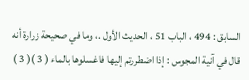السابق : 494 ، الباب 51 ، الحديث الأول .، وما في صحيحة زرارة أنه قال في آنية المجوس : إذا اضطررتم إليها فاغسلوها بالماء ( 3 )( 3 )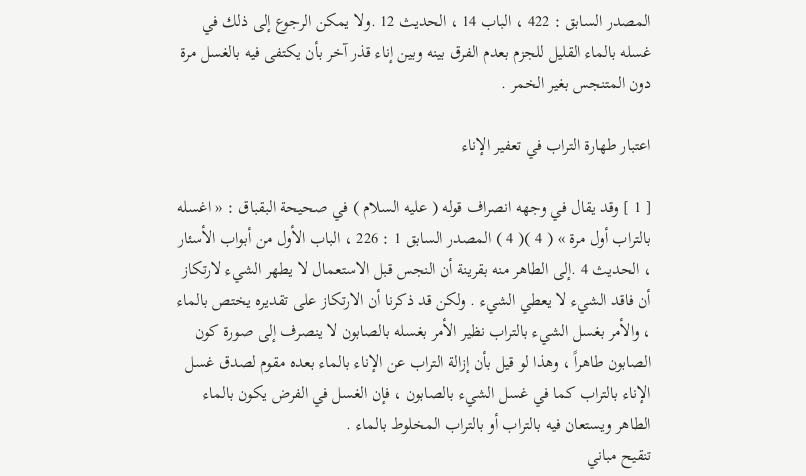المصدر السابق : 422 ، الباب 14 ، الحديث 12 .ولا يمكن الرجوع إلى ذلك في غسله بالماء القليل للجزم بعدم الفرق بينه وبين إناء قذر آخر بأن يكتفى فيه بالغسل مرة دون المتنجس بغير الخمر .

اعتبار طهارة التراب في تعفير الإناء

[ 1 ] وقد يقال في وجهه انصراف قوله ( عليه السلام ) في صحيحة البقباق : « اغسله بالتراب أول مرة » ( 4 )( 4 ) المصدر السابق 1 : 226 ، الباب الأول من أبواب الأسئار ، الحديث 4 .إلى الطاهر منه بقرينة أن النجس قبل الاستعمال لا يطهر الشيء لارتكاز أن فاقد الشيء لا يعطي الشيء . ولكن قد ذكرنا أن الارتكاز على تقديره يختص بالماء ، والأمر بغسل الشيء بالتراب نظير الأمر بغسله بالصابون لا ينصرف إلى صورة كون الصابون طاهراً ، وهذا لو قيل بأن إزالة التراب عن الإناء بالماء بعده مقوم لصدق غسل الإناء بالتراب كما في غسل الشيء بالصابون ، فإن الغسل في الفرض يكون بالماء الطاهر ويستعان فيه بالتراب أو بالتراب المخلوط بالماء .
تنقيح مباني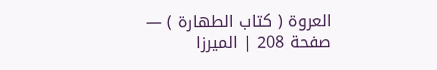العروة ( كتاب الطهارة ) — صفحة 208 | الميرزا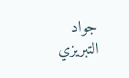جواد التبريزي